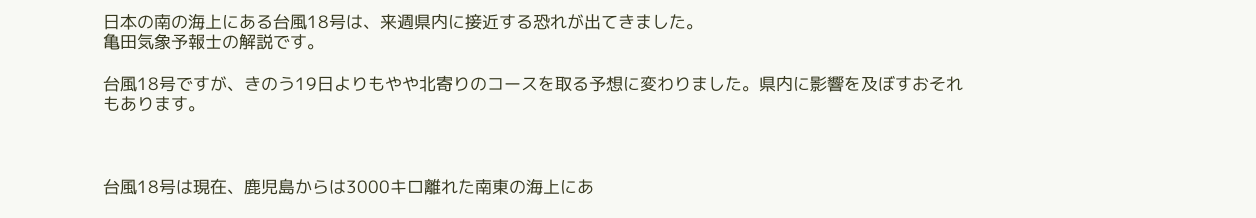日本の南の海上にある台風18号は、来週県内に接近する恐れが出てきました。
亀田気象予報士の解説です。

台風18号ですが、きのう19日よりもやや北寄りのコースを取る予想に変わりました。県内に影響を及ぼすおそれもあります。



台風18号は現在、鹿児島からは3000キロ離れた南東の海上にあ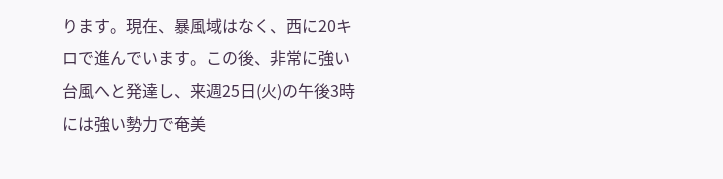ります。現在、暴風域はなく、西に20キロで進んでいます。この後、非常に強い台風へと発達し、来週25日(火)の午後3時には強い勢力で奄美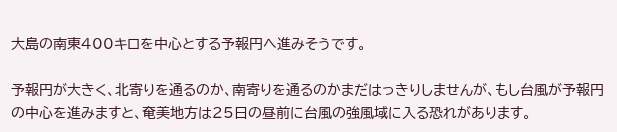大島の南東400キロを中心とする予報円へ進みそうです。

予報円が大きく、北寄りを通るのか、南寄りを通るのかまだはっきりしませんが、もし台風が予報円の中心を進みますと、奄美地方は25日の昼前に台風の強風域に入る恐れがあります。